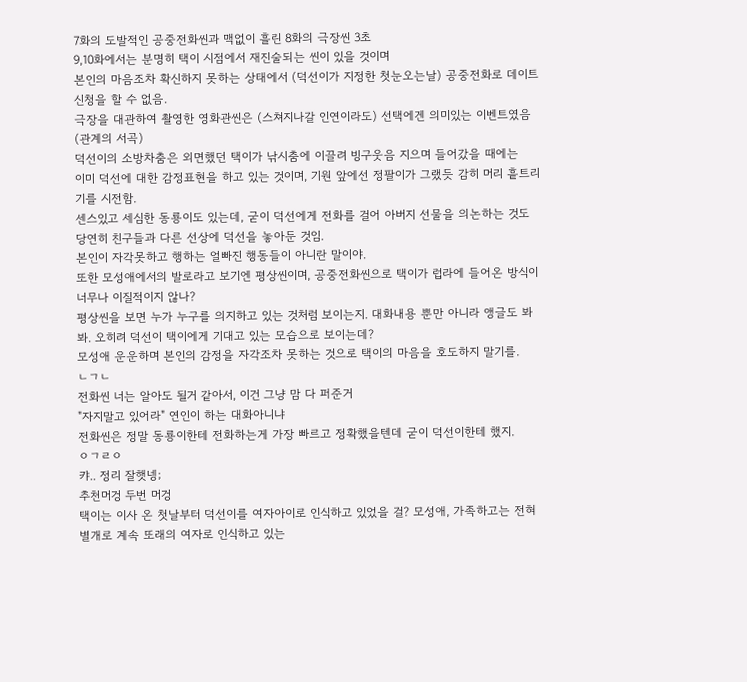7화의 도발적인 공중전화씬과 맥없이 흘린 8화의 극장씬 3초
9,10화에서는 분명히 택이 시점에서 재진술되는 씬이 있을 것이며
본인의 마음조차 확신하지 못하는 상태에서 (덕선이가 지정한 첫눈오는날) 공중전화로 데이트 신청을 할 수 없음.
극장을 대관하여 촬영한 영화관씬은 (스쳐지나갈 인연이라도) 선택에겐 의미있는 이벤트였음 (관계의 서곡)
덕선이의 소방차춤은 외면했던 택이가 낚시춤에 이끌려 빙구웃음 지으며 들어갔을 때에는
이미 덕선에 대한 감정표현을 하고 있는 것이며, 기원 앞에선 정팔이가 그랬듯 감히 머리 흩트리기를 시전함.
센스있고 세심한 동룡이도 있는데, 굳이 덕선에게 전화를 걸어 아버지 선물을 의논하는 것도 당연히 친구들과 다른 선상에 덕선을 놓아둔 것임.
본인이 자각못하고 행하는 얼빠진 행동들이 아니란 말이야.
또한 모성애에서의 발로라고 보기엔 평상씬이며, 공중전화씬으로 택이가 럽라에 들어온 방식이 너무나 이질적이지 않나?
평상씬을 보면 누가 누구를 의지하고 있는 것처럼 보이는지. 대화내용 뿐만 아니라 앵글도 봐봐. 오히려 덕선이 택이에게 기대고 있는 모습으로 보이는데?
모성애 운운하며 본인의 감정을 자각조차 못하는 것으로 택이의 마음을 호도하지 말기를.
ㄴㄱㄴ
전화씬 너는 알아도 될거 같아서, 이건 그냥 맘 다 퍼준거
"자지말고 있어라" 연인이 하는 대화아니냐
전화씬은 정말 동룡이한테 전화하는게 가장 빠르고 정확했을텐데 굳이 덕선이한테 했지.
ㅇㄱㄹㅇ
캬.. 정리 잘햇넹;
추천머겅 두번 머겅
택이는 이사 온 첫날부터 덕선이를 여자아이로 인식하고 있었을 걸? 모성애, 가족하고는 전혀 별개로 계속 또래의 여자로 인식하고 있는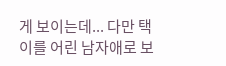게 보이는데... 다만 택이를 어린 남자애로 보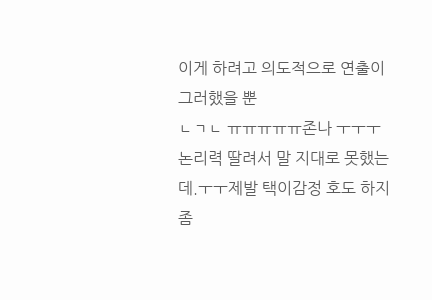이게 하려고 의도적으로 연출이 그러했을 뿐
ㄴㄱㄴ ㅠㅠㅠㅠㅠ존나 ㅜㅜㅜ논리력 딸려서 말 지대로 못했는데.ㅜㅜ제발 택이감정 호도 하지좀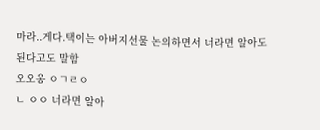마라..게다.택이는 아버지선물 논의하면서 너라면 알아도 된다고도 말함
오오옹 ㅇㄱㄹㅇ
ㄴ ㅇㅇ 너라면 알아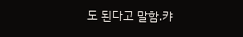도 된다고 말함.캬